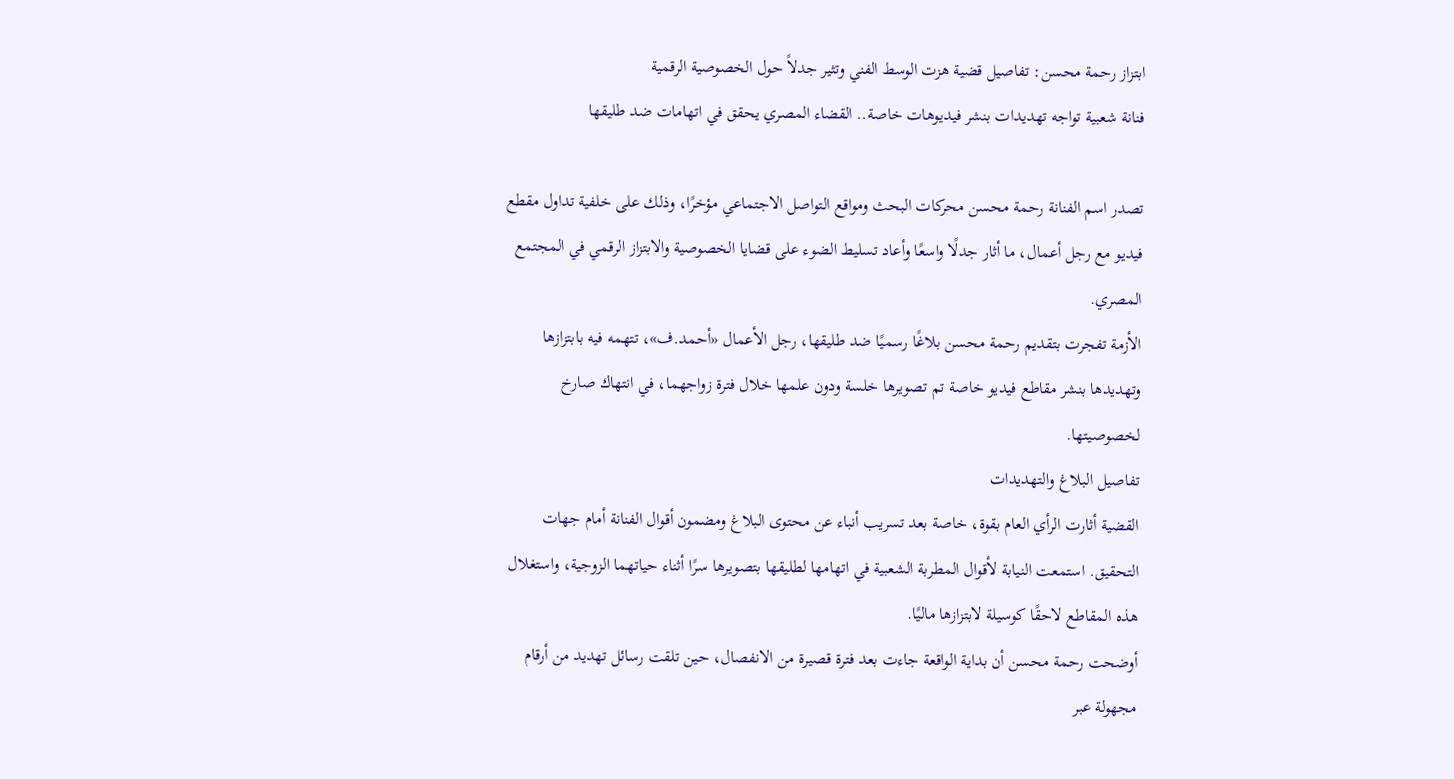ابتزاز رحمة محسن: تفاصيل قضية هزت الوسط الفني وتثير جدلاً حول الخصوصية الرقمية
فنانة شعبية تواجه تهديدات بنشر فيديوهات خاصة.. القضاء المصري يحقق في اتهامات ضد طليقها

تصدر اسم الفنانة رحمة محسن محركات البحث ومواقع التواصل الاجتماعي مؤخرًا، وذلك على خلفية تداول مقطع فيديو مع رجل أعمال، ما أثار جدلًا واسعًا وأعاد تسليط الضوء على قضايا الخصوصية والابتزاز الرقمي في المجتمع المصري.
الأزمة تفجرت بتقديم رحمة محسن بلاغًا رسميًا ضد طليقها، رجل الأعمال «أحمد.ف»، تتهمه فيه بابتزازها وتهديدها بنشر مقاطع فيديو خاصة تم تصويرها خلسة ودون علمها خلال فترة زواجهما، في انتهاك صارخ لخصوصيتها.
تفاصيل البلاغ والتهديدات
القضية أثارت الرأي العام بقوة، خاصة بعد تسريب أنباء عن محتوى البلاغ ومضمون أقوال الفنانة أمام جهات التحقيق. استمعت النيابة لأقوال المطربة الشعبية في اتهامها لطليقها بتصويرها سرًا أثناء حياتهما الزوجية، واستغلال هذه المقاطع لاحقًا كوسيلة لابتزازها ماليًا.
أوضحت رحمة محسن أن بداية الواقعة جاءت بعد فترة قصيرة من الانفصال، حين تلقت رسائل تهديد من أرقام مجهولة عبر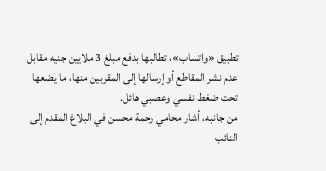تطبيق «واتساب»، تطالبها بدفع مبلغ 3 ملايين جنيه مقابل عدم نشر المقاطع أو إرسالها إلى المقربين منها، ما يضعها تحت ضغط نفسي وعصبي هائل.
من جانبه، أشار محامي رحمة محسن في البلاغ المقدم إلى النائب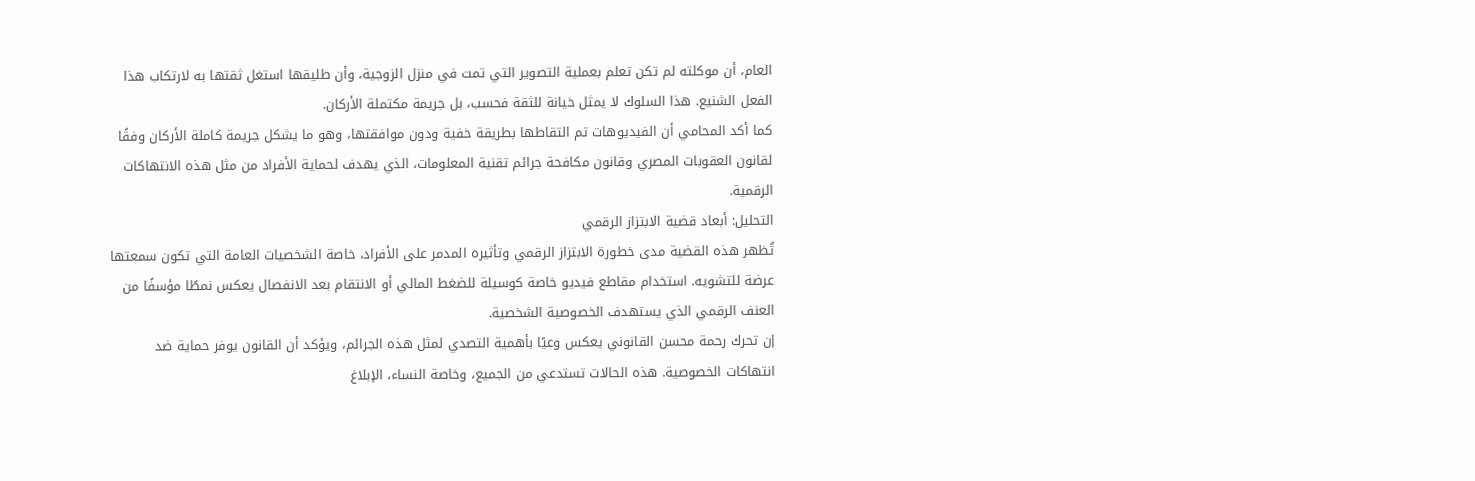العام، أن موكلته لم تكن تعلم بعملية التصوير التي تمت في منزل الزوجية، وأن طليقها استغل ثقتها به لارتكاب هذا الفعل الشنيع. هذا السلوك لا يمثل خيانة للثقة فحسب، بل جريمة مكتملة الأركان.
كما أكد المحامي أن الفيديوهات تم التقاطها بطريقة خفية ودون موافقتها، وهو ما يشكل جريمة كاملة الأركان وفقًا لقانون العقوبات المصري وقانون مكافحة جرائم تقنية المعلومات، الذي يهدف لحماية الأفراد من مثل هذه الانتهاكات الرقمية.
التحليل: أبعاد قضية الابتزاز الرقمي
تُظهر هذه القضية مدى خطورة الابتزاز الرقمي وتأثيره المدمر على الأفراد، خاصة الشخصيات العامة التي تكون سمعتها عرضة للتشويه. استخدام مقاطع فيديو خاصة كوسيلة للضغط المالي أو الانتقام بعد الانفصال يعكس نمطًا مؤسفًا من العنف الرقمي الذي يستهدف الخصوصية الشخصية.
إن تحرك رحمة محسن القانوني يعكس وعيًا بأهمية التصدي لمثل هذه الجرائم، ويؤكد أن القانون يوفر حماية ضد انتهاكات الخصوصية. هذه الحالات تستدعي من الجميع، وخاصة النساء، الإبلاغ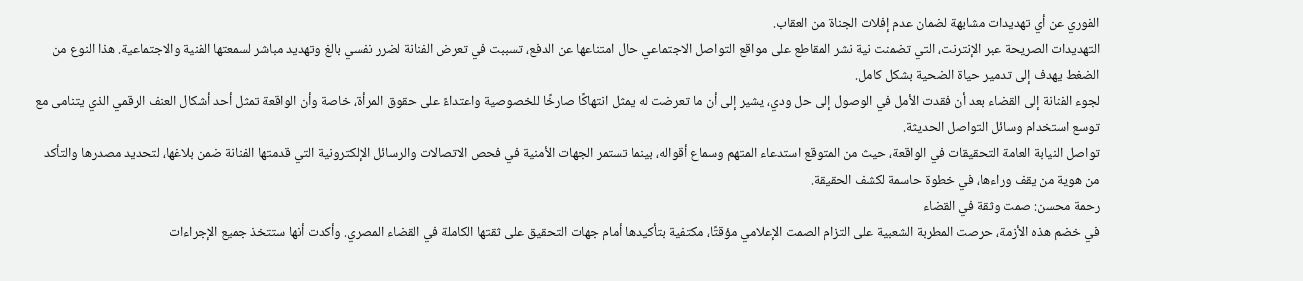الفوري عن أي تهديدات مشابهة لضمان عدم إفلات الجناة من العقاب.
التهديدات الصريحة عبر الإنترنت، التي تضمنت نية نشر المقاطع على مواقع التواصل الاجتماعي حال امتناعها عن الدفع، تسببت في تعرض الفنانة لضرر نفسي بالغ وتهديد مباشر لسمعتها الفنية والاجتماعية. هذا النوع من الضغط يهدف إلى تدمير حياة الضحية بشكل كامل.
لجوء الفنانة إلى القضاء بعد أن فقدت الأمل في الوصول إلى حل ودي، يشير إلى أن ما تعرضت له يمثل انتهاكًا صارخًا للخصوصية واعتداءً على حقوق المرأة، خاصة وأن الواقعة تمثل أحد أشكال العنف الرقمي الذي يتنامى مع توسع استخدام وسائل التواصل الحديثة.
تواصل النيابة العامة التحقيقات في الواقعة، حيث من المتوقع استدعاء المتهم وسماع أقواله، بينما تستمر الجهات الأمنية في فحص الاتصالات والرسائل الإلكترونية التي قدمتها الفنانة ضمن بلاغها، لتحديد مصدرها والتأكد من هوية من يقف وراءها، في خطوة حاسمة لكشف الحقيقة.
رحمة محسن: صمت وثقة في القضاء
في خضم هذه الأزمة، حرصت المطربة الشعبية على التزام الصمت الإعلامي مؤقتًا، مكتفية بتأكيدها أمام جهات التحقيق على ثقتها الكاملة في القضاء المصري. وأكدت أنها ستتخذ جميع الإجراءات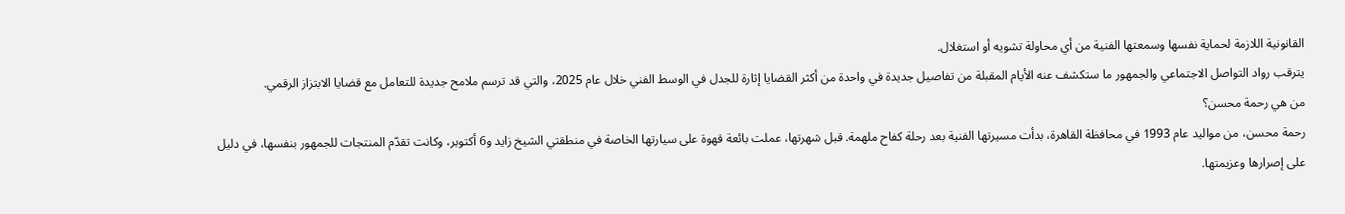القانونية اللازمة لحماية نفسها وسمعتها الفنية من أي محاولة تشويه أو استغلال.
يترقب رواد التواصل الاجتماعي والجمهور ما ستكشف عنه الأيام المقبلة من تفاصيل جديدة في واحدة من أكثر القضايا إثارة للجدل في الوسط الفني خلال عام 2025، والتي قد ترسم ملامح جديدة للتعامل مع قضايا الابتزاز الرقمي.
من هي رحمة محسن؟
رحمة محسن، من مواليد عام 1993 في محافظة القاهرة، بدأت مسيرتها الفنية بعد رحلة كفاح ملهمة. قبل شهرتها، عملت بائعة قهوة على سيارتها الخاصة في منطقتي الشيخ زايد و6 أكتوبر، وكانت تقدّم المنتجات للجمهور بنفسها، في دليل على إصرارها وعزيمتها.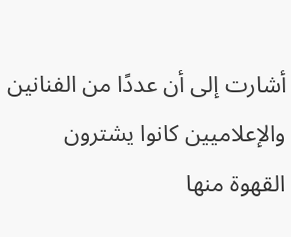أشارت إلى أن عددًا من الفنانين والإعلاميين كانوا يشترون القهوة منها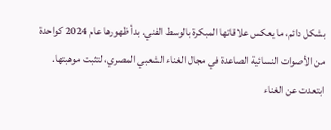بشكل دائم، ما يعكس علاقاتها المبكرة بالوسط الفني. بدأ ظهورها عام 2024 كواحدة من الأصوات النسائية الصاعدة في مجال الغناء الشعبي المصري، لتثبت موهبتها.
ابتعدت عن الغناء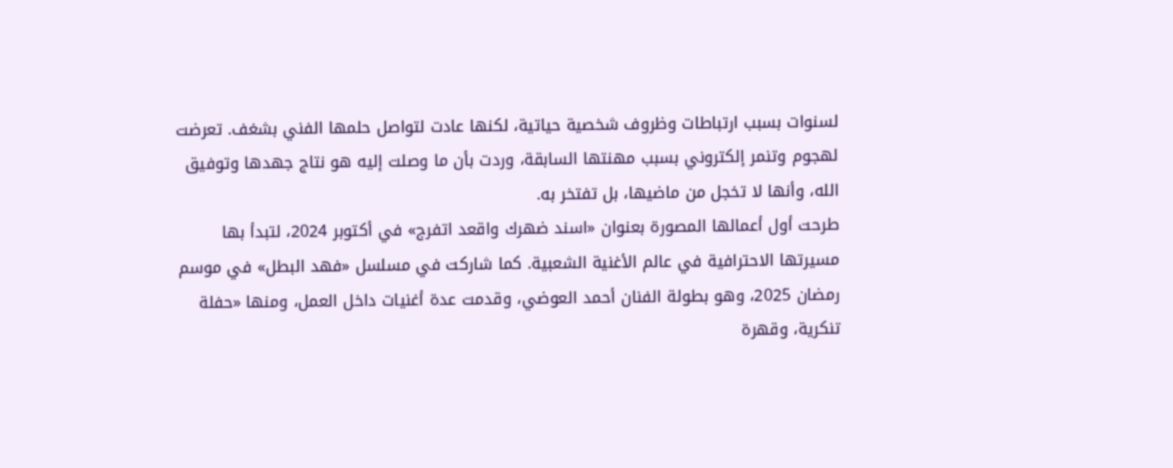لسنوات بسبب ارتباطات وظروف شخصية حياتية، لكنها عادت لتواصل حلمها الفني بشغف. تعرضت لهجوم وتنمر إلكتروني بسبب مهنتها السابقة، وردت بأن ما وصلت إليه هو نتاج جهدها وتوفيق الله، وأنها لا تخجل من ماضيها، بل تفتخر به.
طرحت أول أعمالها المصورة بعنوان «اسند ضهرك واقعد اتفرج» في أكتوبر 2024، لتبدأ بها مسيرتها الاحترافية في عالم الأغنية الشعبية. كما شاركت في مسلسل «فهد البطل» في موسم رمضان 2025، وهو بطولة الفنان أحمد العوضي، وقدمت عدة أغنيات داخل العمل، ومنها «حفلة تنكرية، وقهرة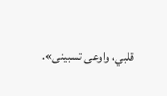قلبي، واوعى تسبينى».